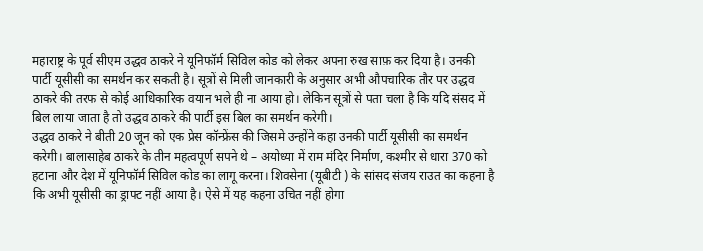महाराष्ट्र के पूर्व सीएम उद्धव ठाकरे ने यूनिफॉर्म सिविल कोड को लेकर अपना रुख साफ़ कर दिया है। उनकी पार्टी यूसीसी का समर्थन कर सकती है। सूत्रों से मिली जानकारी के अनुसार अभी औपचारिक तौर पर उद्धव ठाकरे की तरफ से कोई आधिकारिक वयान भले ही ना आया हो। लेकिन सूत्रों से पता चला है कि यदि संसद में बिल लाया जाता है तो उद्धव ठाकरे की पार्टी इस बिल का समर्थन करेगी।
उद्धव ठाकरे ने बीती 20 जून को एक प्रेस कॉन्फ्रेंस की जिसमे उन्होंने कहा उनकी पार्टी यूसीसी का समर्थन करेगी। बालासाहेब ठाकरे के तीन महत्वपूर्ण सपने थे – अयोध्या में राम मंदिर निर्माण, कश्मीर से धारा 370 को हटाना और देश में यूनिफॉर्म सिविल कोड का लागू करना। शिवसेना (यूबीटी ) के सांसद संजय राउत का कहना है कि अभी यूसीसी का ड्राफ्ट नहीं आया है। ऐसे में यह कहना उचित नहीं होगा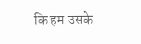कि हम उसके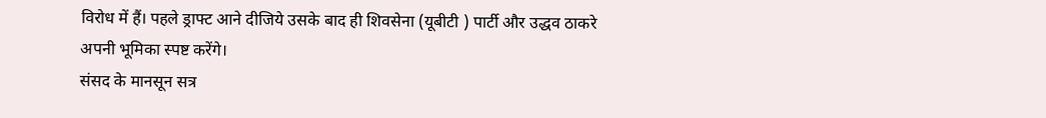विरोध में हैं। पहले ड्राफ्ट आने दीजिये उसके बाद ही शिवसेना (यूबीटी ) पार्टी और उद्धव ठाकरे अपनी भूमिका स्पष्ट करेंगे।
संसद के मानसून सत्र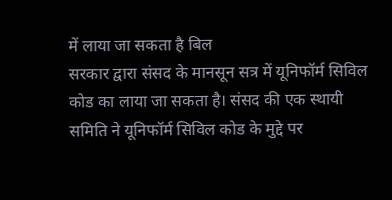में लाया जा सकता है बिल
सरकार द्वारा संसद के मानसून सत्र में यूनिफॉर्म सिविल कोड का लाया जा सकता है। संसद की एक स्थायी समिति ने यूनिफॉर्म सिविल कोड के मुद्दे पर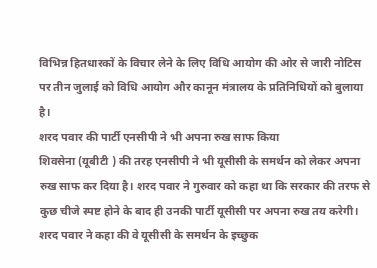विभिन्न हितधारकों के विचार लेने के लिए विधि आयोग की ओर से जारी नोटिस पर तीन जुलाई को विधि आयोग और कानून मंत्रालय के प्रतिनिधियों को बुलाया है।
शरद पवार की पार्टी एनसीपी ने भी अपना रुख साफ किया
शिवसेना (यूबीटी ) की तरह एनसीपी ने भी यूसीसी के समर्थन को लेकर अपना रुख साफ कर दिया है। शरद पवार ने गुरुवार को कहा था कि सरकार की तरफ से कुछ चीजे स्पष्ट होने के बाद ही उनकी पार्टी यूसीसी पर अपना रुख तय करेगी।
शरद पवार ने कहा की वे यूसीसी के समर्थन के इच्छुक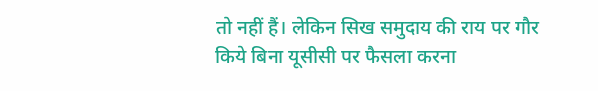तो नहीं हैं। लेकिन सिख समुदाय की राय पर गौर किये बिना यूसीसी पर फैसला करना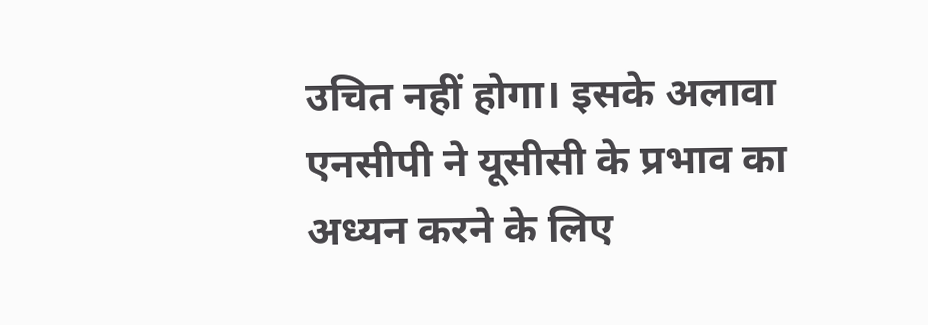उचित नहीं होगा। इसके अलावा एनसीपी ने यूसीसी के प्रभाव का अध्यन करने के लिए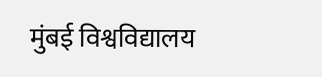मुंबई विश्वविद्यालय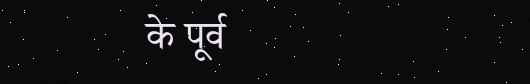के पूर्व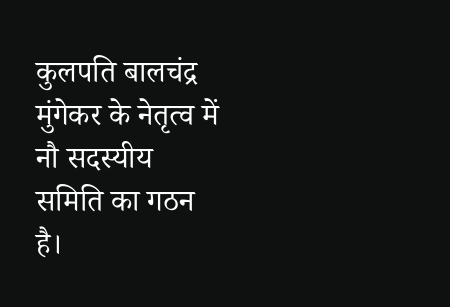कुलपति बालचंद्र मुंगेकर के नेतृत्व में नौ सदस्यीय समिति का गठन है।